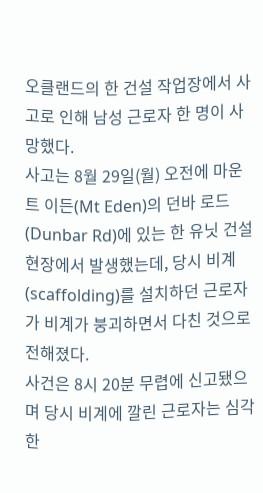오클랜드의 한 건설 작업장에서 사고로 인해 남성 근로자 한 명이 사망했다.
사고는 8월 29일(월) 오전에 마운트 이든(Mt Eden)의 던바 로드(Dunbar Rd)에 있는 한 유닛 건설 현장에서 발생했는데, 당시 비계(scaffolding)를 설치하던 근로자가 비계가 붕괴하면서 다친 것으로 전해졌다.
사건은 8시 20분 무렵에 신고됐으며 당시 비계에 깔린 근로자는 심각한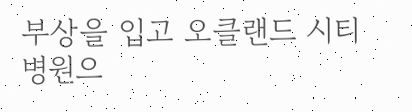부상을 입고 오클랜드 시티 병원으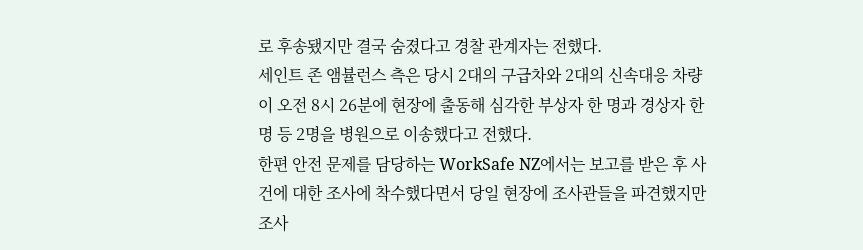로 후송됐지만 결국 숨졌다고 경찰 관계자는 전했다.
세인트 존 앰뷸런스 측은 당시 2대의 구급차와 2대의 신속대응 차량이 오전 8시 26분에 현장에 출동해 심각한 부상자 한 명과 경상자 한 명 등 2명을 병원으로 이송했다고 전했다.
한편 안전 문제를 담당하는 WorkSafe NZ에서는 보고를 받은 후 사건에 대한 조사에 착수했다면서 당일 현장에 조사관들을 파견했지만 조사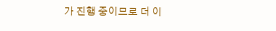가 진행 중이므로 더 이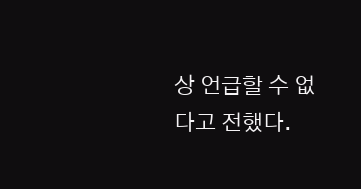상 언급할 수 없다고 전했다.